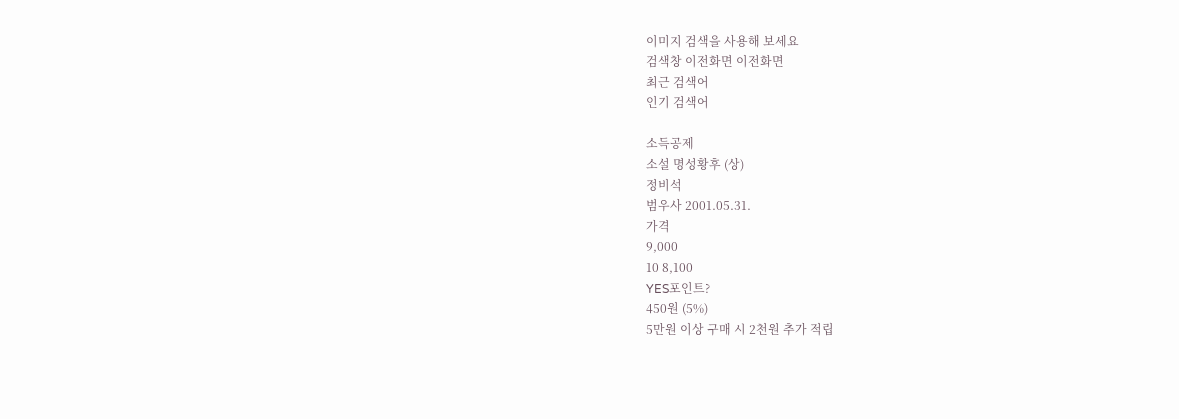이미지 검색을 사용해 보세요
검색창 이전화면 이전화면
최근 검색어
인기 검색어

소득공제
소설 명성황후 (상)
정비석
범우사 2001.05.31.
가격
9,000
10 8,100
YES포인트?
450원 (5%)
5만원 이상 구매 시 2천원 추가 적립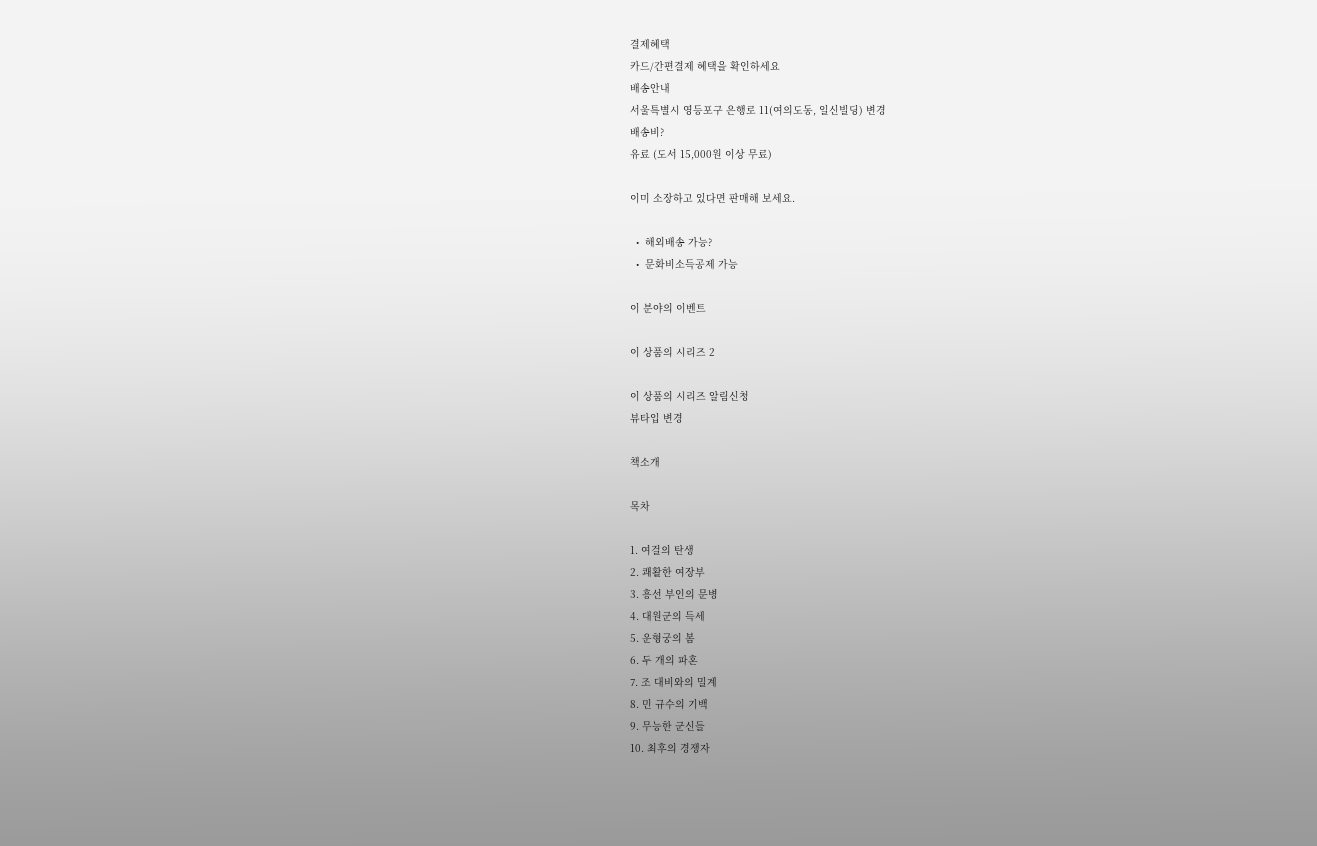결제혜택
카드/간편결제 혜택을 확인하세요
배송안내
서울특별시 영등포구 은행로 11(여의도동, 일신빌딩) 변경
배송비?
유료 (도서 15,000원 이상 무료)

이미 소장하고 있다면 판매해 보세요.

  •  해외배송 가능?
  •  문화비소득공제 가능

이 분야의 이벤트

이 상품의 시리즈 2

이 상품의 시리즈 알림신청
뷰타입 변경

책소개

목차

1. 여걸의 탄생
2. 쾌활한 여장부
3. 흥선 부인의 문병
4. 대원군의 득세
5. 운형궁의 봄
6. 두 개의 파혼
7. 조 대비와의 밀계
8. 민 규수의 기백
9. 무능한 군신들
10. 최후의 경쟁자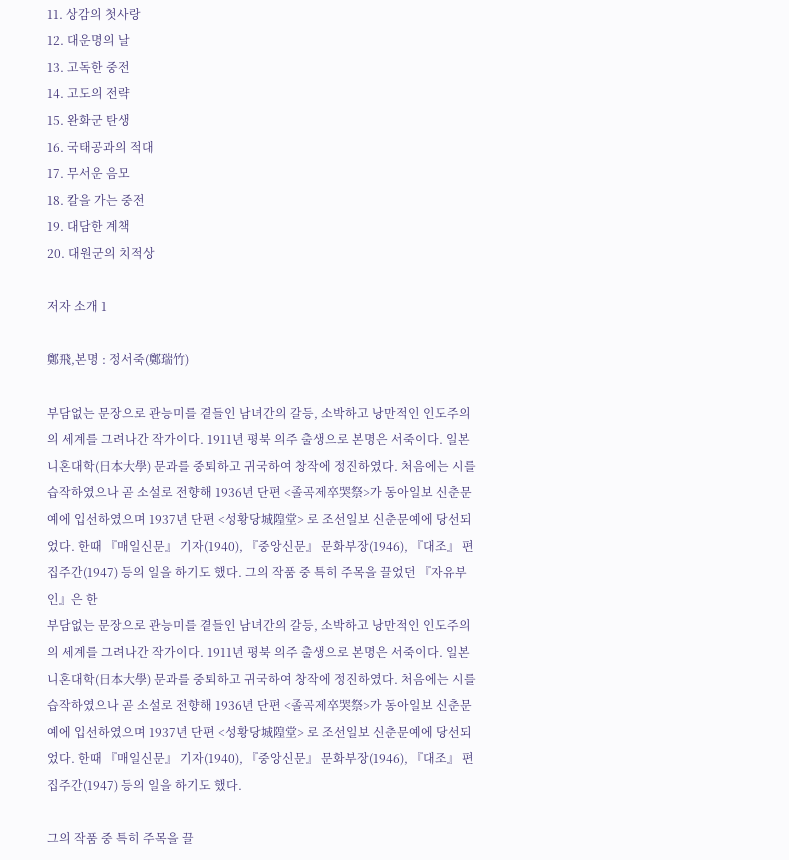11. 상감의 첫사랑
12. 대운명의 날
13. 고독한 중전
14. 고도의 전략
15. 완화군 탄생
16. 국태공과의 적대
17. 무서운 음모
18. 칼을 가는 중전
19. 대담한 계책
20. 대원군의 치적상

저자 소개 1

鄭飛,본명 : 정서죽(鄭瑞竹)

부담없는 문장으로 관능미를 곁들인 남녀간의 갈등, 소박하고 낭만적인 인도주의의 세계를 그려나간 작가이다. 1911년 평북 의주 출생으로 본명은 서죽이다. 일본 니혼대학(日本大學) 문과를 중퇴하고 귀국하여 창작에 정진하였다. 처음에는 시를 습작하였으나 곧 소설로 전향해 1936년 단편 <졸곡제卒哭祭>가 동아일보 신춘문예에 입선하였으며 1937년 단편 <성황당城隍堂> 로 조선일보 신춘문예에 당선되었다. 한때 『매일신문』 기자(1940), 『중앙신문』 문화부장(1946), 『대조』 편집주간(1947) 등의 일을 하기도 했다. 그의 작품 중 특히 주목을 끌었던 『자유부인』은 한
부담없는 문장으로 관능미를 곁들인 남녀간의 갈등, 소박하고 낭만적인 인도주의의 세계를 그려나간 작가이다. 1911년 평북 의주 출생으로 본명은 서죽이다. 일본 니혼대학(日本大學) 문과를 중퇴하고 귀국하여 창작에 정진하였다. 처음에는 시를 습작하였으나 곧 소설로 전향해 1936년 단편 <졸곡제卒哭祭>가 동아일보 신춘문예에 입선하였으며 1937년 단편 <성황당城隍堂> 로 조선일보 신춘문예에 당선되었다. 한때 『매일신문』 기자(1940), 『중앙신문』 문화부장(1946), 『대조』 편집주간(1947) 등의 일을 하기도 했다.

그의 작품 중 특히 주목을 끌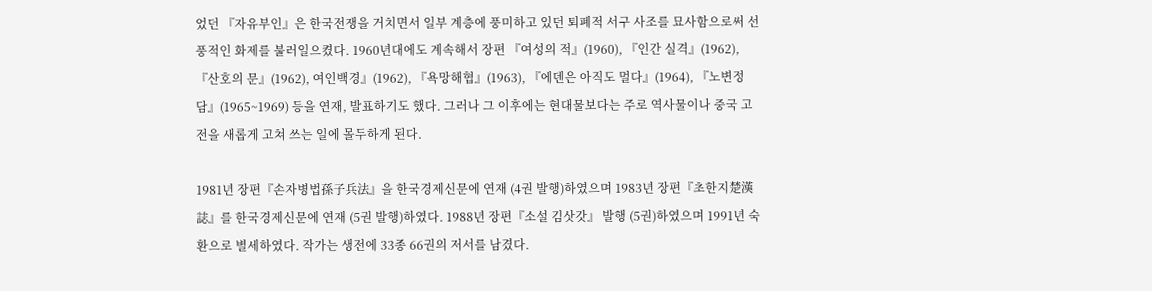었던 『자유부인』은 한국전쟁을 거치면서 일부 계층에 풍미하고 있던 퇴폐적 서구 사조를 묘사함으로써 선풍적인 화제를 불러일으켰다. 1960년대에도 계속해서 장편 『여성의 적』(1960), 『인간 실격』(1962), 『산호의 문』(1962), 여인백경』(1962), 『욕망해협』(1963), 『에덴은 아직도 멀다』(1964), 『노변정담』(1965~1969) 등을 연재, 발표하기도 했다. 그러나 그 이후에는 현대물보다는 주로 역사물이나 중국 고전을 새롭게 고쳐 쓰는 일에 몰두하게 된다.

1981년 장편『손자병법孫子兵法』을 한국경제신문에 연재 (4권 발행)하였으며 1983년 장편『초한지楚漢誌』를 한국경제신문에 연재 (5권 발행)하였다. 1988년 장편『소설 김삿갓』 발행 (5권)하였으며 1991년 숙환으로 별세하였다. 작가는 생전에 33종 66권의 저서를 남겼다.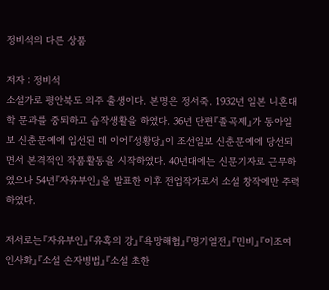정비석의 다른 상품

저자 : 정비석
소설가로 평안북도 의주 출생이다. 본명은 정서죽. 1932년 일본 니혼대학 문과를 중퇴하고 습작생활을 하였다. 36년 단편『졸곡제』가 동아일보 신춘문예에 입선된 데 이어『성황당』이 조선일보 신춘문예에 당선되면서 본격적인 작품활동을 시작하였다. 40년대에는 신문기자로 근무하였으나 54년『자유부인』을 발표한 이후 전업작가로서 소설 창작에만 주력하였다.

저서로는『자유부인』『유혹의 강』『욕망해협』『명기열전』『민비』『이조여인사화』『소설 손자병법』『소설 초한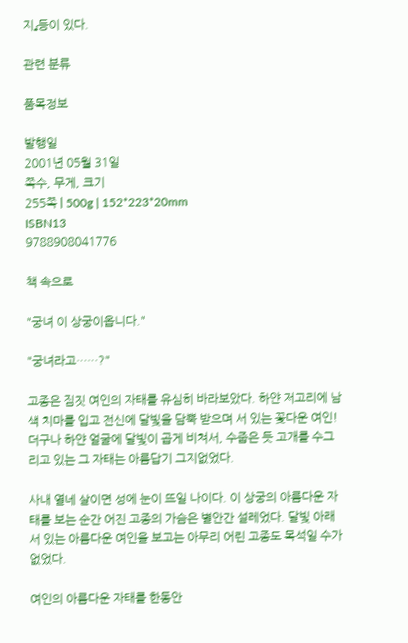지』등이 있다.

관련 분류

품목정보

발행일
2001년 05월 31일
쪽수, 무게, 크기
255쪽 | 500g | 152*223*20mm
ISBN13
9788908041776

책 속으로

"궁녀 이 상궁이옵니다."

"궁녀라고……?"

고종은 짐짓 여인의 자태를 유심히 바라보았다. 하얀 저고리에 남색 치마를 입고 전신에 달빛을 담뿍 받으며 서 있는 꽃다운 여인! 더구나 하얀 얼굴에 달빛이 곱게 비쳐서, 수줍은 듯 고개를 수그리고 있는 그 자태는 아름답기 그지없었다.

사내 열네 살이면 성에 눈이 뜨일 나이다. 이 상궁의 아름다운 자태를 보는 순간 어진 고종의 가슴은 별안간 설레었다. 달빛 아래 서 있는 아름다운 여인을 보고는 아무리 어린 고종도 목석일 수가 없었다.

여인의 아름다운 자태를 한동안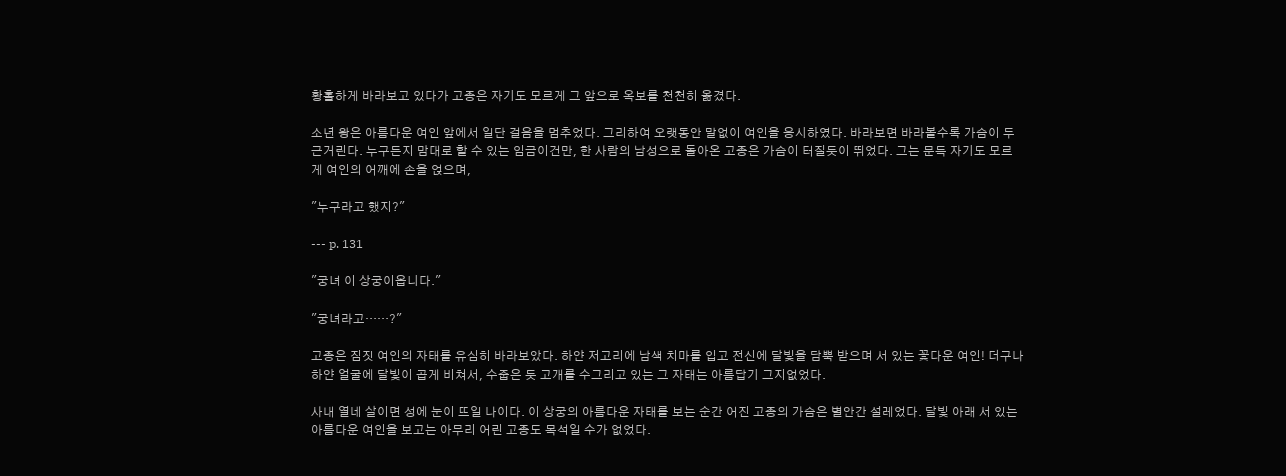황홀하게 바라보고 있다가 고종은 자기도 모르게 그 앞으로 옥보를 천천히 옮겼다.

소년 왕은 아름다운 여인 앞에서 일단 걸음을 멈추었다. 그리하여 오랫동안 말없이 여인을 응시하였다. 바라보면 바라볼수록 가슴이 두근거린다. 누구든지 맘대로 할 수 있는 임금이건만, 한 사람의 남성으로 돌아온 고종은 가슴이 터질듯이 뛰었다. 그는 문득 자기도 모르게 여인의 어깨에 손을 얹으며,

"누구라고 했지?"

--- p. 131

"궁녀 이 상궁이옵니다."

"궁녀라고……?"

고종은 짐짓 여인의 자태를 유심히 바라보았다. 하얀 저고리에 남색 치마를 입고 전신에 달빛을 담뿍 받으며 서 있는 꽃다운 여인! 더구나 하얀 얼굴에 달빛이 곱게 비쳐서, 수줍은 듯 고개를 수그리고 있는 그 자태는 아름답기 그지없었다.

사내 열네 살이면 성에 눈이 뜨일 나이다. 이 상궁의 아름다운 자태를 보는 순간 어진 고종의 가슴은 별안간 설레었다. 달빛 아래 서 있는 아름다운 여인을 보고는 아무리 어린 고종도 목석일 수가 없었다.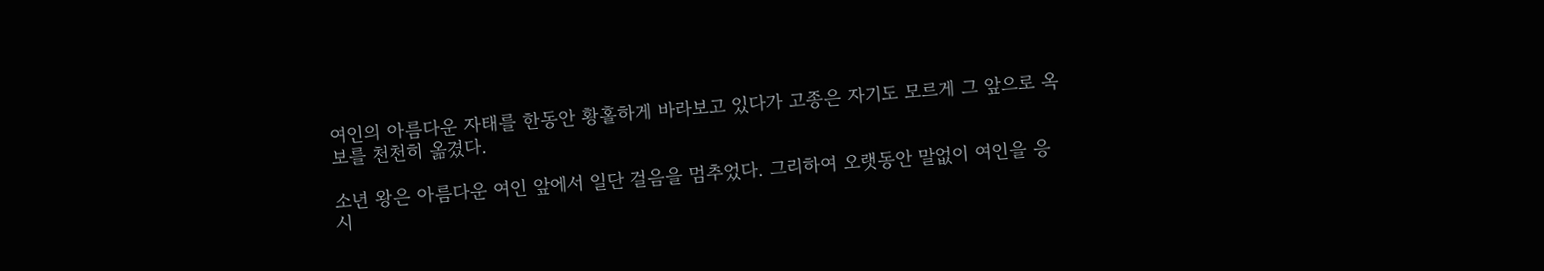여인의 아름다운 자태를 한동안 황홀하게 바라보고 있다가 고종은 자기도 모르게 그 앞으로 옥보를 천천히 옮겼다.

소년 왕은 아름다운 여인 앞에서 일단 걸음을 멈추었다. 그리하여 오랫동안 말없이 여인을 응시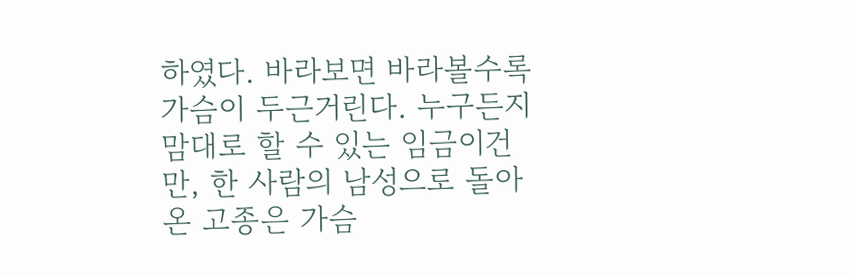하였다. 바라보면 바라볼수록 가슴이 두근거린다. 누구든지 맘대로 할 수 있는 임금이건만, 한 사람의 남성으로 돌아온 고종은 가슴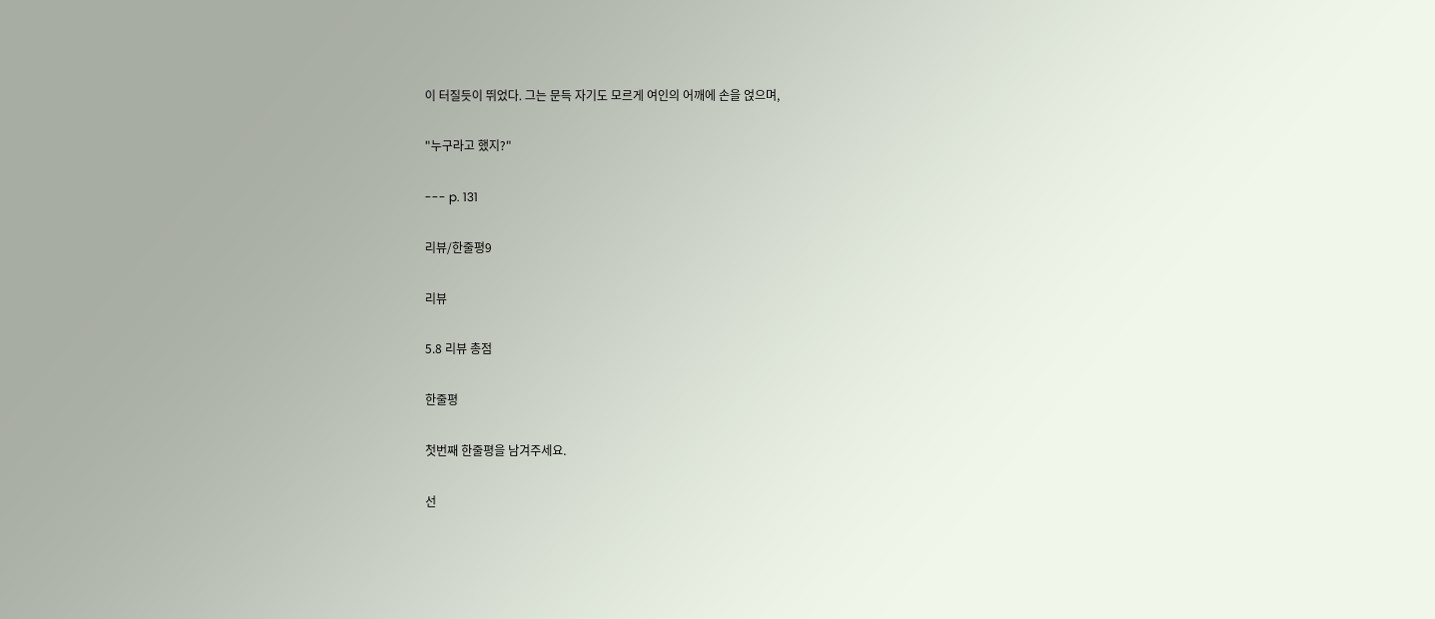이 터질듯이 뛰었다. 그는 문득 자기도 모르게 여인의 어깨에 손을 얹으며,

"누구라고 했지?"

--- p. 131

리뷰/한줄평9

리뷰

5.8 리뷰 총점

한줄평

첫번째 한줄평을 남겨주세요.

선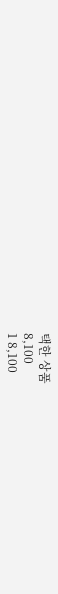택한 상품
8,100
1 8,100